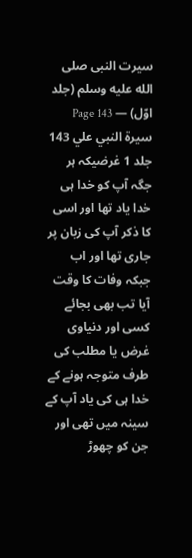سیرت النبی صلى الله عليه وسلم (جلد اوّل) — Page 143
سيرة النبي علي 143 جلد 1 غرضیکہ ہر جگہ آپ کو خدا ہی خدا یاد تھا اور اسی کا ذکر آپ کی زبان پر جاری تھا اور اب جبکہ وفات کا وقت آیا تب بھی بجائے کسی اور دنیاوی غرض یا مطلب کی طرف متوجہ ہونے کے خدا ہی کی یاد آپ کے سینہ میں تھی اور جن کو چھوڑ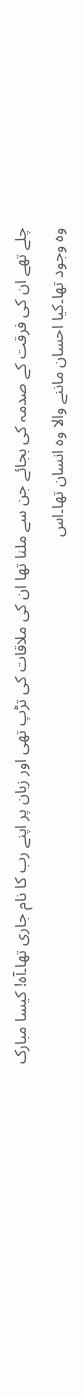چلے تھے ان کی فرقت کے صدمہ کی بجائے جن سے ملنا تھا ان کی ملاقات کی تڑپ تھی اور زبان پر اپنے رب کا نام جاری تھا۔آہ! کیسا مبارک وہ وجود تھا۔کیا احسان ماننے والا وہ انسان تھا۔اس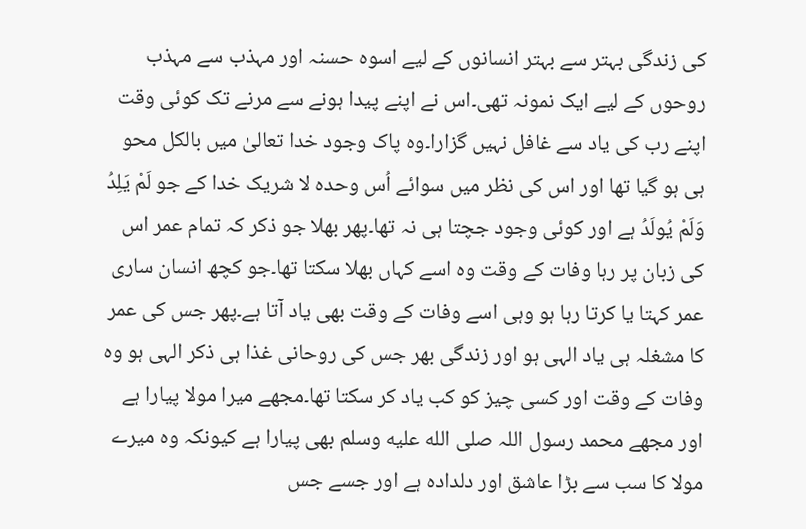کی زندگی بہتر سے بہتر انسانوں کے لیے اسوہ حسنہ اور مہذب سے مہذب روحوں کے لیے ایک نمونہ تھی۔اس نے اپنے پیدا ہونے سے مرنے تک کوئی وقت اپنے رب کی یاد سے غافل نہیں گزارا۔وہ پاک وجود خدا تعالیٰ میں بالکل محو ہی ہو گیا تھا اور اس کی نظر میں سوائے اُس وحدہ لا شریک خدا کے جو لَمْ يَلِدُ وَلَمْ يُولَدُ ہے اور کوئی وجود جچتا ہی نہ تھا۔پھر بھلا جو ذکر کہ تمام عمر اس کی زبان پر رہا وفات کے وقت وہ اسے کہاں بھلا سکتا تھا۔جو کچھ انسان ساری عمر کہتا یا کرتا رہا ہو وہی اسے وفات کے وقت بھی یاد آتا ہے۔پھر جس کی عمر کا مشغلہ ہی یاد الہی ہو اور زندگی بھر جس کی روحانی غذا ہی ذکر الہی ہو وہ وفات کے وقت اور کسی چیز کو کب یاد کر سکتا تھا۔مجھے میرا مولا پیارا ہے اور مجھے محمد رسول اللہ صلى الله عليه وسلم بھی پیارا ہے کیونکہ وہ میرے مولا کا سب سے بڑا عاشق اور دلدادہ ہے اور جسے جس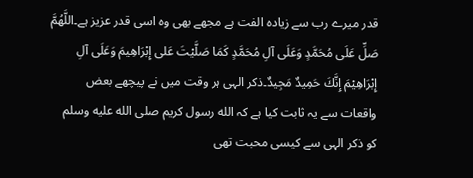قدر میرے رب سے زیادہ الفت ہے مجھے بھی وہ اسی قدر عزیز ہے۔اللَّهُمَّ صَلِّ عَلَى مُحَمَّدٍ وَعَلَى آلِ مُحَمَّدٍ كَمَا صَلَّيْتَ عَلى إِبْرَاهِيمَ وَعَلَى آلِ إِبْرَاهِيْمَ إِنَّكَ حَمِيدٌ مَجِيدٌ۔ذکر الہی ہر وقت میں نے پیچھے بعض واقعات سے یہ ثابت کیا ہے کہ الله رسول کریم صلى الله عليه وسلم کو ذکر الہی سے کیسی محبت تھی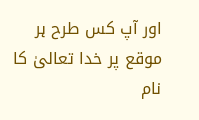اور آپ کس طرح ہر موقع پر خدا تعالیٰ کا نام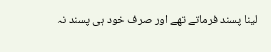لینا پسند فرماتے تھے اور صرف خود ہی پسند نہ